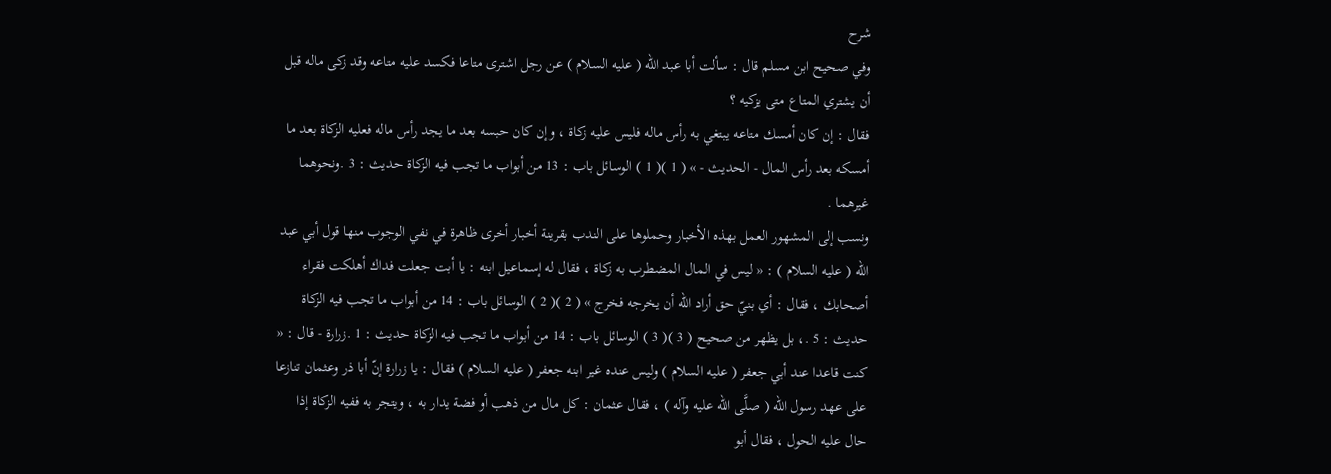شرح
وفي صحيح ابن مسلم قال : سألت أبا عبد الله ( عليه السلام ) عن رجل اشترى متاعا فكسد عليه متاعه وقد زكى ماله قبل أن يشتري المتاع متى يزكيه ؟
فقال : إن كان أمسك متاعه يبتغي به رأس ماله فليس عليه زكاة ، وإن كان حبسه بعد ما يجد رأس ماله فعليه الزكاة بعد ما أمسكه بعد رأس المال - الحديث - » ( 1 )( 1 ) الوسائل باب : 13 من أبواب ما تجب فيه الزكاة حديث : 3 .ونحوهما غيرهما .
ونسب إلى المشهور العمل بهذه الأخبار وحملوها على الندب بقرينة أخبار أخرى ظاهرة في نفي الوجوب منها قول أبي عبد الله ( عليه السلام ) : « ليس في المال المضطرب به زكاة ، فقال له إسماعيل ابنه : يا أبت جعلت فداك أهلكت فقراء أصحابك ، فقال : أي بنيّ حق أراد الله أن يخرجه فخرج » ( 2 )( 2 ) الوسائل باب : 14 من أبواب ما تجب فيه الزكاة حديث : 5 .، بل يظهر من صحيح ( 3 )( 3 ) الوسائل باب : 14 من أبواب ما تجب فيه الزكاة حديث : 1 .زرارة - قال : « كنت قاعدا عند أبي جعفر ( عليه السلام ) وليس عنده غير ابنه جعفر ( عليه السلام ) فقال : يا زرارة إنّ أبا ذر وعثمان تنازعا على عهد رسول الله ( صلَّى الله عليه وآله ) ، فقال عثمان : كل مال من ذهب أو فضة يدار به ، ويتجر به ففيه الزكاة إذا حال عليه الحول ، فقال أبو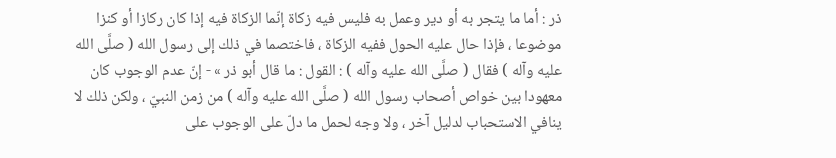ذر : أما ما يتجر به أو دير وعمل به فليس فيه زكاة إنّما الزكاة فيه إذا كان ركازا أو كنزا موضوعا ، فإذا حال عليه الحول ففيه الزكاة ، فاختصما في ذلك إلى رسول الله ( صلَّى الله عليه وآله ) فقال ( صلَّى الله عليه وآله ) : القول : ما قال أبو ذر » - إنّ عدم الوجوب كان معهودا بين خواص أصحاب رسول الله ( صلَّى الله عليه وآله ) من زمن النبيّ ، ولكن ذلك لا ينافي الاستحباب لدليل آخر ، ولا وجه لحمل ما دلّ على الوجوب على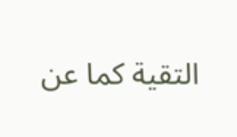التقية كما عن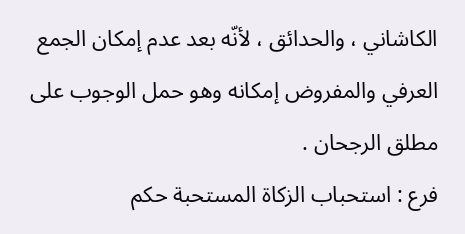الكاشاني ، والحدائق ، لأنّه بعد عدم إمكان الجمع العرفي والمفروض إمكانه وهو حمل الوجوب على مطلق الرجحان .
فرع : استحباب الزكاة المستحبة حكم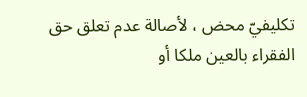تكليفيّ محض ، لأصالة عدم تعلق حق الفقراء بالعين ملكا أو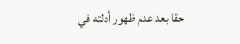حقا بعد عدم ظهور أدلته في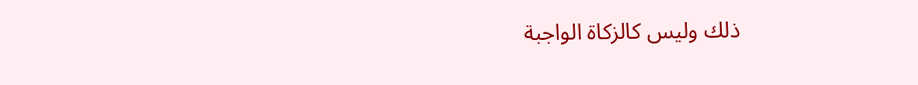ذلك وليس كالزكاة الواجبة